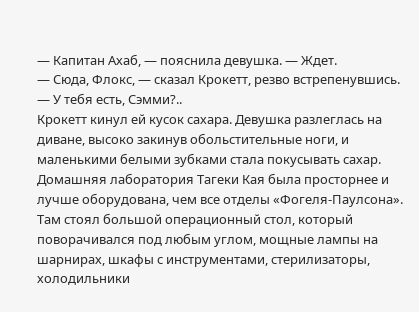— Капитан Ахаб, — пояснила девушка. — Ждет.
— Сюда, Флокс, — сказал Крокетт, резво встрепенувшись.
— У тебя есть, Сэмми?..
Крокетт кинул ей кусок сахара. Девушка разлеглась на диване, высоко закинув обольстительные ноги, и маленькими белыми зубками стала покусывать сахар.
Домашняя лаборатория Тагеки Кая была просторнее и лучше оборудована, чем все отделы «Фогеля-Паулсона». Там стоял большой операционный стол, который поворачивался под любым углом, мощные лампы на шарнирах, шкафы с инструментами, стерилизаторы, холодильники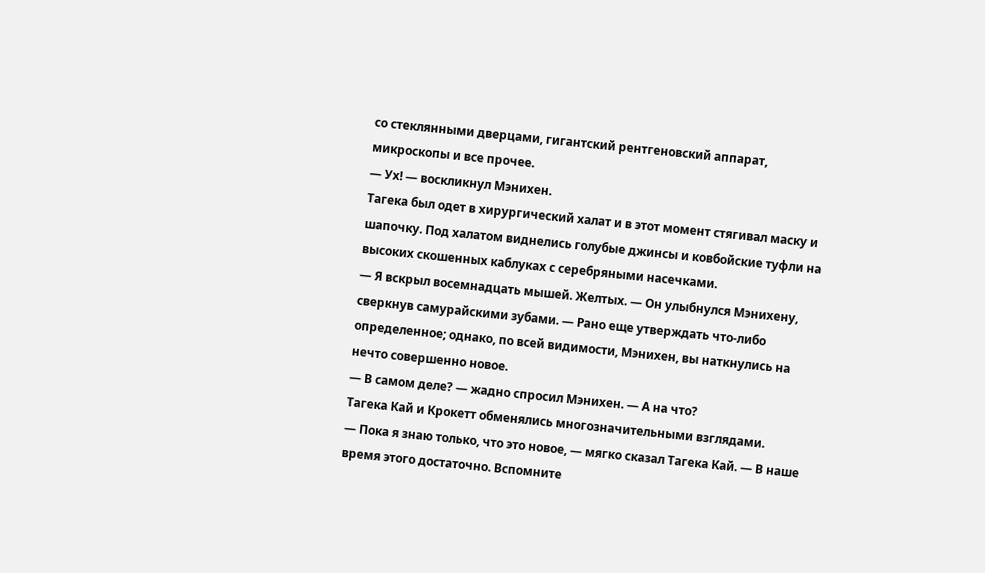со стеклянными дверцами, гигантский рентгеновский аппарат, микроскопы и все прочее.
— Ух! — воскликнул Мэнихен.
Тагека был одет в хирургический халат и в этот момент стягивал маску и шапочку. Под халатом виднелись голубые джинсы и ковбойские туфли на высоких скошенных каблуках с серебряными насечками.
— Я вскрыл восемнадцать мышей. Желтых. — Он улыбнулся Мэнихену, сверкнув самурайскими зубами. — Рано еще утверждать что-либо определенное; однако, по всей видимости, Мэнихен, вы наткнулись на нечто совершенно новое.
— В самом деле? — жадно спросил Мэнихен. — А на что?
Тагека Кай и Крокетт обменялись многозначительными взглядами.
— Пока я знаю только, что это новое, — мягко сказал Тагека Кай. — В наше время этого достаточно. Вспомните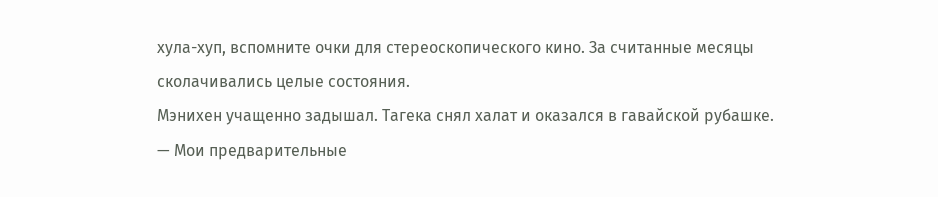хула-хуп, вспомните очки для стереоскопического кино. За считанные месяцы сколачивались целые состояния.
Мэнихен учащенно задышал. Тагека снял халат и оказался в гавайской рубашке.
— Мои предварительные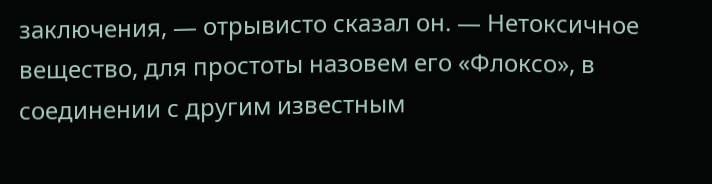заключения, — отрывисто сказал он. — Нетоксичное вещество, для простоты назовем его «Флоксо», в соединении с другим известным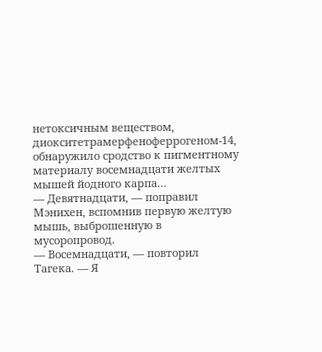нетоксичным веществом, диокситетрамерфеноферрогеном-14, обнаружило сродство к пигментному материалу восемнадцати желтых мышей йодного карпа…
— Девятнадцати, — поправил Мэнихен, вспомнив первую желтую мышь, выброшенную в мусоропровод.
— Восемнадцати, — повторил Тагека. — Я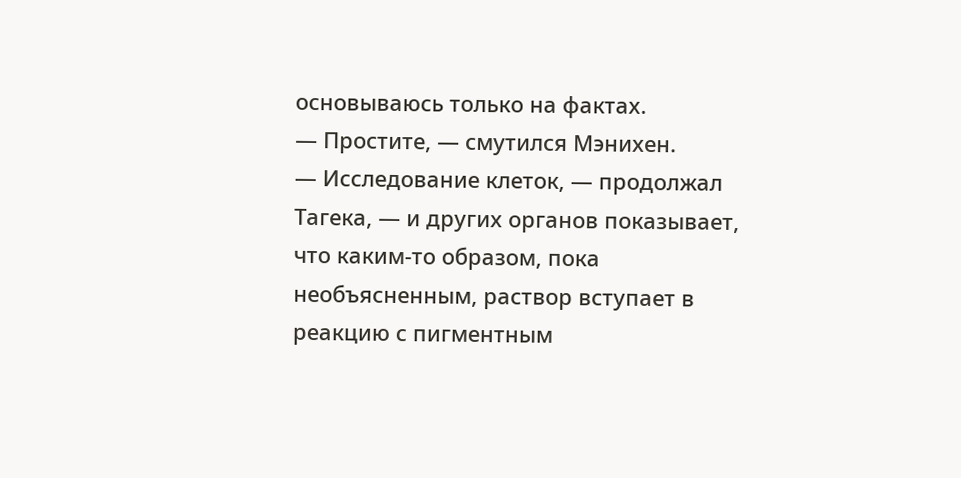основываюсь только на фактах.
— Простите, — смутился Мэнихен.
— Исследование клеток, — продолжал Тагека, — и других органов показывает, что каким-то образом, пока необъясненным, раствор вступает в реакцию с пигментным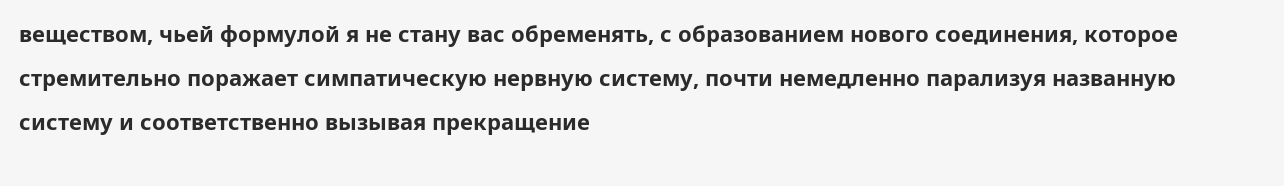веществом, чьей формулой я не стану вас обременять, с образованием нового соединения, которое стремительно поражает симпатическую нервную систему, почти немедленно парализуя названную систему и соответственно вызывая прекращение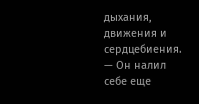дыхания, движения и сердцебиения. — Он налил себе еще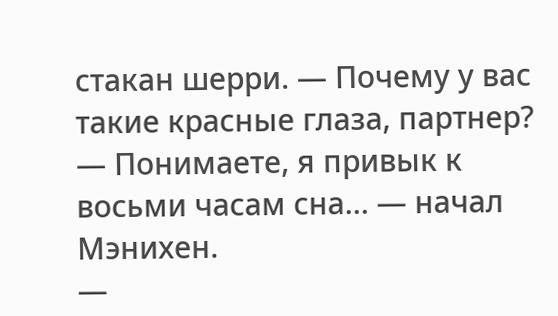стакан шерри. — Почему у вас такие красные глаза, партнер?
— Понимаете, я привык к восьми часам сна… — начал Мэнихен.
—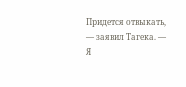Придется отвыкать, — заявил Тагека. — Я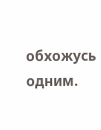обхожусь одним.